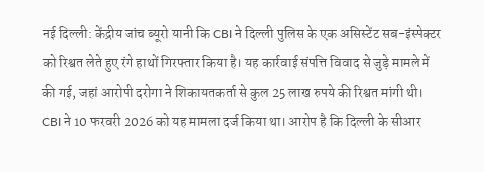नई दिल्ली: केंद्रीय जांच ब्यूरो यानी कि CBI ने दिल्ली पुलिस के एक असिस्टेंट सब-इंस्पेक्टर को रिश्वत लेते हुए रंगे हाथों गिरफ्तार किया है। यह कार्रवाई संपत्ति विवाद से जुड़े मामले में की गई, जहां आरोपी दरोगा ने शिकायतकर्ता से कुल 25 लाख रुपये की रिश्वत मांगी थी। CBI ने 10 फरवरी 2026 को यह मामला दर्ज किया था। आरोप है कि दिल्ली के सीआर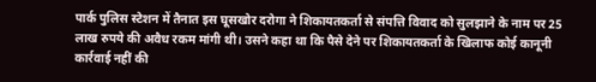पार्क पुलिस स्टेशन में तैनात इस घूसखोर दरोगा ने शिकायतकर्ता से संपत्ति विवाद को सुलझाने के नाम पर 25 लाख रुपये की अवैध रकम मांगी थी। उसने कहा था कि पैसे देने पर शिकायतकर्ता के खिलाफ कोई कानूनी कार्रवाई नहीं की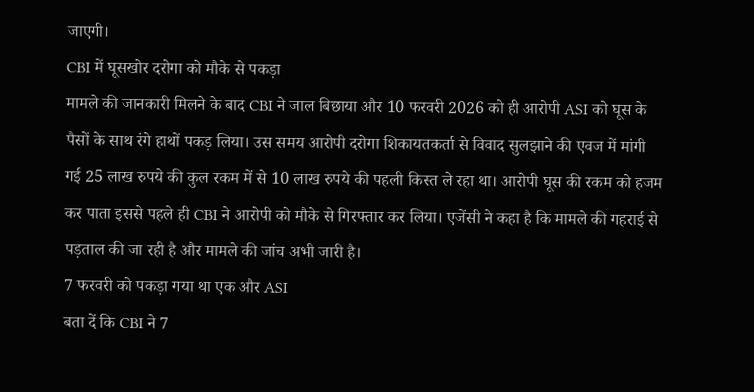जाएगी।
CBI में घूसखोर दरोगा को मौके से पकड़ा
मामले की जानकारी मिलने के बाद CBI ने जाल बिछाया और 10 फरवरी 2026 को ही आरोपी ASI को घूस के पैसों के साथ रंगे हाथों पकड़ लिया। उस समय आरोपी दरोगा शिकायतकर्ता से विवाद सुलझाने की एवज में मांगी गई 25 लाख रुपये की कुल रकम में से 10 लाख रुपये की पहली किस्त ले रहा था। आरोपी घूस की रकम को हजम कर पाता इससे पहले ही CBI ने आरोपी को मौके से गिरफ्तार कर लिया। एजेंसी ने कहा है कि मामले की गहराई से पड़ताल की जा रही है और मामले की जांच अभी जारी है।
7 फरवरी को पकड़ा गया था एक और ASI
बता दें कि CBI ने 7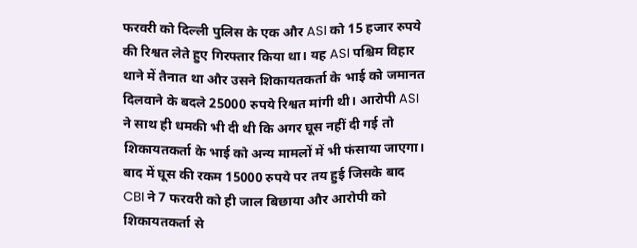फरवरी को दिल्ली पुलिस के एक और ASI को 15 हजार रुपये की रिश्वत लेते हुए गिरफ्तार किया था। यह ASI पश्चिम विहार थाने में तैनात था और उसने शिकायतकर्ता के भाई को जमानत दिलवाने के बदले 25000 रुपये रिश्वत मांगी थी। आरोपी ASI ने साथ ही धमकी भी दी थी कि अगर घूस नहीं दी गई तो शिकायतकर्ता के भाई को अन्य मामलों में भी फंसाया जाएगा। बाद में घूस की रकम 15000 रुपये पर तय हुई जिसके बाद CBI ने 7 फरवरी को ही जाल बिछाया और आरोपी को शिकायतकर्ता से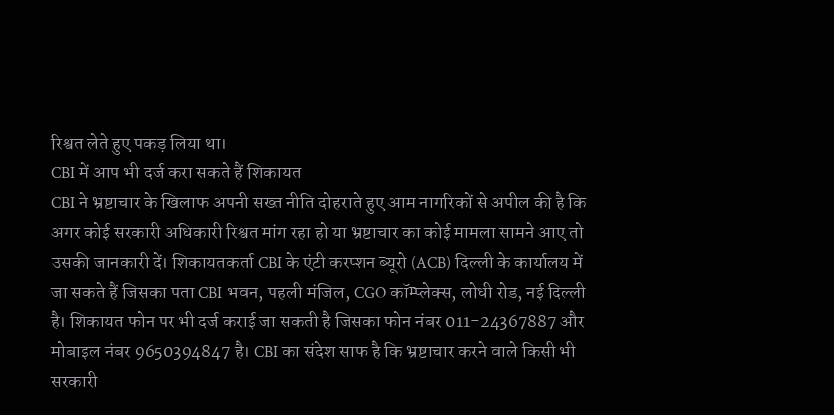रिश्वत लेते हुए पकड़ लिया था।
CBI में आप भी दर्ज करा सकते हैं शिकायत
CBI ने भ्रष्टाचार के खिलाफ अपनी सख्त नीति दोहराते हुए आम नागरिकों से अपील की है कि अगर कोई सरकारी अधिकारी रिश्वत मांग रहा हो या भ्रष्टाचार का कोई मामला सामने आए तो उसकी जानकारी दें। शिकायतकर्ता CBI के एंटी करप्शन ब्यूरो (ACB) दिल्ली के कार्यालय में जा सकते हैं जिसका पता CBI भवन, पहली मंजिल, CGO कॉम्प्लेक्स, लोधी रोड, नई दिल्ली है। शिकायत फोन पर भी दर्ज कराई जा सकती है जिसका फोन नंबर 011-24367887 और मोबाइल नंबर 9650394847 है। CBI का संदेश साफ है कि भ्रष्टाचार करने वाले किसी भी सरकारी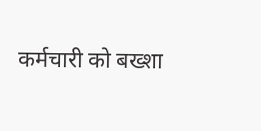कर्मचारी को बख्शा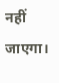नहीं जाएगा।